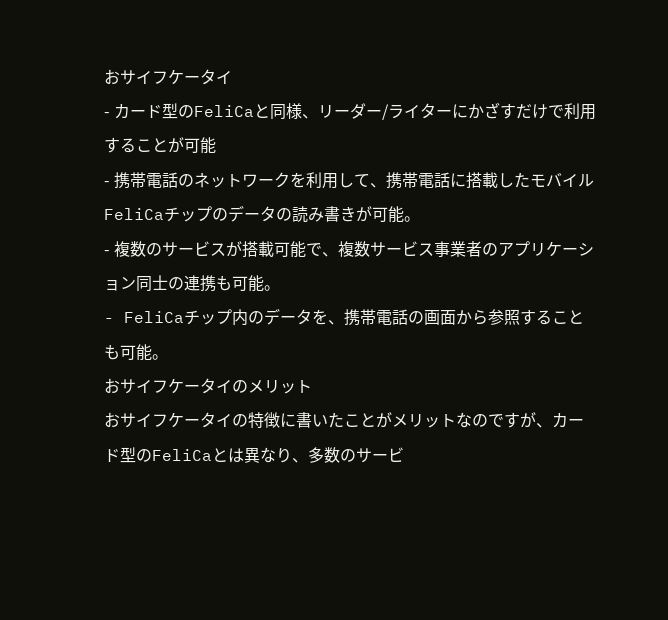おサイフケータイ
- カード型のFeliCaと同様、リーダー/ライターにかざすだけで利用することが可能
- 携帯電話のネットワークを利用して、携帯電話に搭載したモバイルFeliCaチップのデータの読み書きが可能。
- 複数のサービスが搭載可能で、複数サービス事業者のアプリケーション同士の連携も可能。
- FeliCaチップ内のデータを、携帯電話の画面から参照することも可能。
おサイフケータイのメリット
おサイフケータイの特徴に書いたことがメリットなのですが、カード型のFeliCaとは異なり、多数のサービ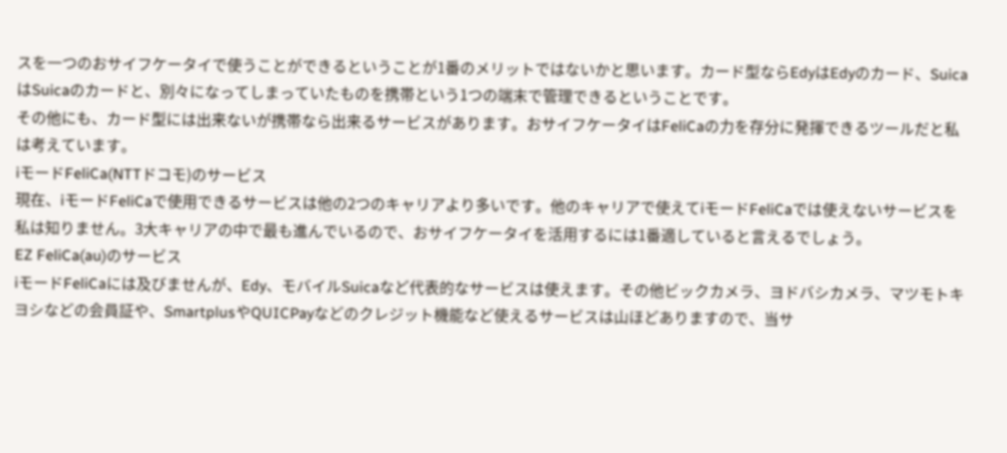スを一つのおサイフケータイで使うことができるということが1番のメリットではないかと思います。カード型ならEdyはEdyのカード、SuicaはSuicaのカードと、別々になってしまっていたものを携帯という1つの端末で管理できるということです。
その他にも、カード型には出来ないが携帯なら出来るサービスがあります。おサイフケータイはFeliCaの力を存分に発揮できるツールだと私は考えています。
iモードFeliCa(NTTドコモ)のサービス
現在、iモードFeliCaで使用できるサービスは他の2つのキャリアより多いです。他のキャリアで使えてiモードFeliCaでは使えないサービスを私は知りません。3大キャリアの中で最も進んでいるので、おサイフケータイを活用するには1番適していると言えるでしょう。
EZ FeliCa(au)のサービス
iモードFeliCaには及びませんが、Edy、モバイルSuicaなど代表的なサービスは使えます。その他ビックカメラ、ヨドバシカメラ、マツモトキヨシなどの会員証や、SmartplusやQUICPayなどのクレジット機能など使えるサービスは山ほどありますので、当サ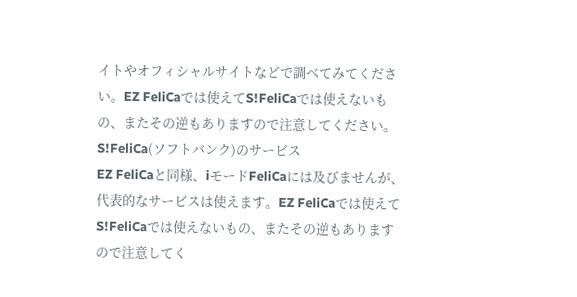イトやオフィシャルサイトなどで調べてみてください。EZ FeliCaでは使えてS!FeliCaでは使えないもの、またその逆もありますので注意してください。
S!FeliCa(ソフトバンク)のサービス
EZ FeliCaと同様、iモードFeliCaには及びませんが、代表的なサービスは使えます。EZ FeliCaでは使えてS!FeliCaでは使えないもの、またその逆もありますので注意してく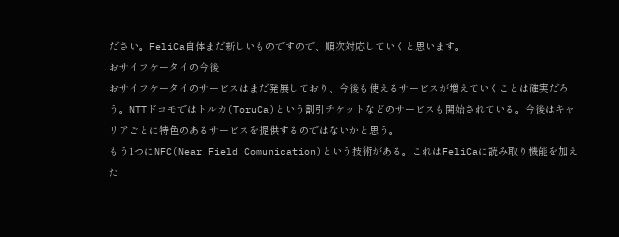ださい。FeliCa自体まだ新しいものですので、順次対応していくと思います。
おサイフケータイの今後
おサイフケータイのサービスはまだ発展しており、今後も使えるサービスが増えていくことは確実だろう。NTTドコモではトルカ(ToruCa)という割引チケットなどのサービスも開始されている。今後はキャリアごとに特色のあるサービスを提供するのではないかと思う。
もう1つにNFC(Near Field Comunication)という技術がある。これはFeliCaに読み取り機能を加えた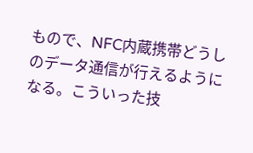もので、NFC内蔵携帯どうしのデータ通信が行えるようになる。こういった技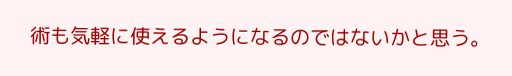術も気軽に使えるようになるのではないかと思う。